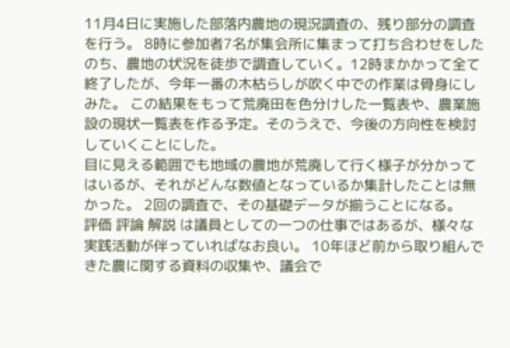11月4日に実施した部落内農地の現況調査の、残り部分の調査を行う。 8時に参加者7名が集会所に集まって打ち合わせをしたのち、農地の状況を徒歩で調査していく。12時まかかって全て終了したが、今年一番の木枯らしが吹く中での作業は骨身にしみた。 この結果をもって荒廃田を色分けした一覧表や、農業施設の現状一覧表を作る予定。そのうえで、今後の方向性を検討していくことにした。
目に見える範囲でも地域の農地が荒廃して行く様子が分かってはいるが、それがどんな数値となっているか集計したことは無かった。 2回の調査で、その基礎データが揃うことになる。
評価 評論 解説 は議員としての一つの仕事ではあるが、様々な実践活動が伴っていればなお良い。 10年ほど前から取り組んできた農に関する資料の収集や、議会で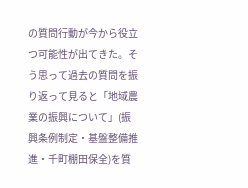の質問行動が今から役立つ可能性が出てきた。そう思って過去の質問を振り返って見ると「地域農業の振興について」(振興条例制定・基盤整備推進・千町棚田保全)を質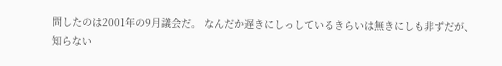問したのは2001年の9月議会だ。 なんだか遅きにしっしているきらいは無きにしも非ずだが、知らない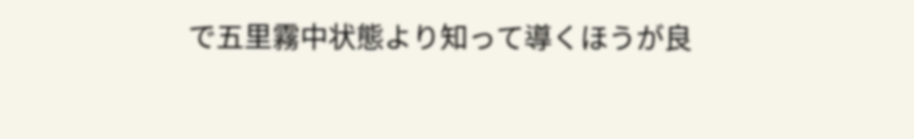で五里霧中状態より知って導くほうが良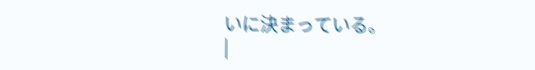いに決まっている。
|